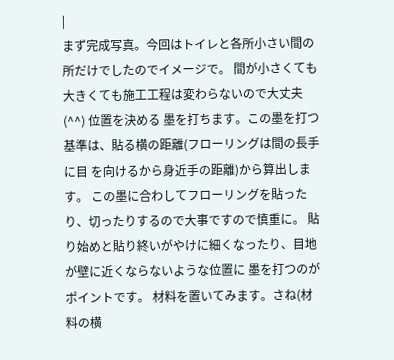|
まず完成写真。今回はトイレと各所小さい間の所だけでしたのでイメージで。 間が小さくても大きくても施工工程は変わらないので大丈夫(^^) 位置を決める 墨を打ちます。この墨を打つ基準は、貼る横の距離(フローリングは間の長手に目 を向けるから身近手の距離)から算出します。 この墨に合わしてフローリングを貼ったり、切ったりするので大事ですので慎重に。 貼り始めと貼り終いがやけに細くなったり、目地が壁に近くならないような位置に 墨を打つのがポイントです。 材料を置いてみます。さね(材料の横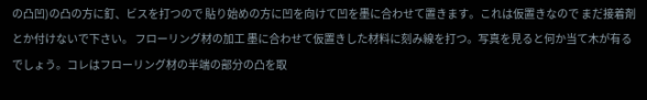の凸凹)の凸の方に釘、ビスを打つので 貼り始めの方に凹を向けて凹を墨に合わせて置きます。これは仮置きなので まだ接着剤とか付けないで下さい。 フローリング材の加工 墨に合わせて仮置きした材料に刻み線を打つ。写真を見ると何か当て木が有る でしょう。コレはフローリング材の半端の部分の凸を取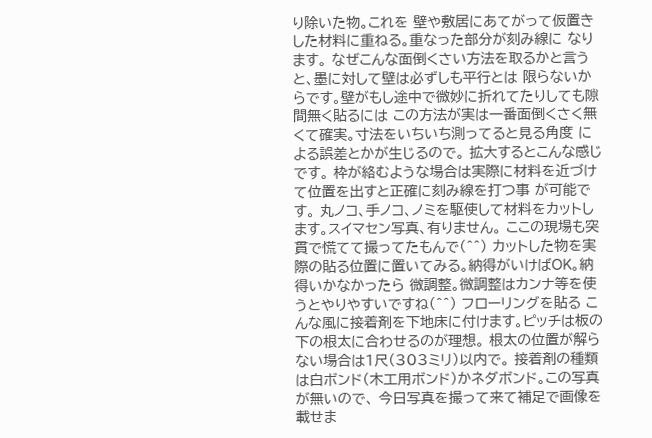り除いた物。これを 壁や敷居にあてがって仮置きした材料に重ねる。重なった部分が刻み線に なります。 なぜこんな面倒くさい方法を取るかと言うと、墨に対して壁は必ずしも平行とは 限らないからです。壁がもし途中で微妙に折れてたりしても隙間無く貼るには この方法が実は一番面倒くさく無くて確実。寸法をいちいち測ってると見る角度 による誤差とかが生じるので。 拡大するとこんな感じです。 枠が絡むような場合は実際に材料を近づけて位置を出すと正確に刻み線を打つ事 が可能です。 丸ノコ、手ノコ、ノミを駆使して材料をカットします。スイマセン写真、有りません。 ここの現場も突貫で慌てて撮ってたもんで(^^) カットした物を実際の貼る位置に置いてみる。納得がいけばOK。納得いかなかったら 微調整。微調整はカンナ等を使うとやりやすいですね(^^) フローリングを貼る こんな風に接着剤を下地床に付けます。ピッチは板の下の根太に合わせるのが理想。 根太の位置が解らない場合は1尺(303ミリ)以内で。 接着剤の種類は白ボンド(木工用ボンド)かネダボンド。この写真が無いので、 今日写真を撮って来て補足で画像を載せま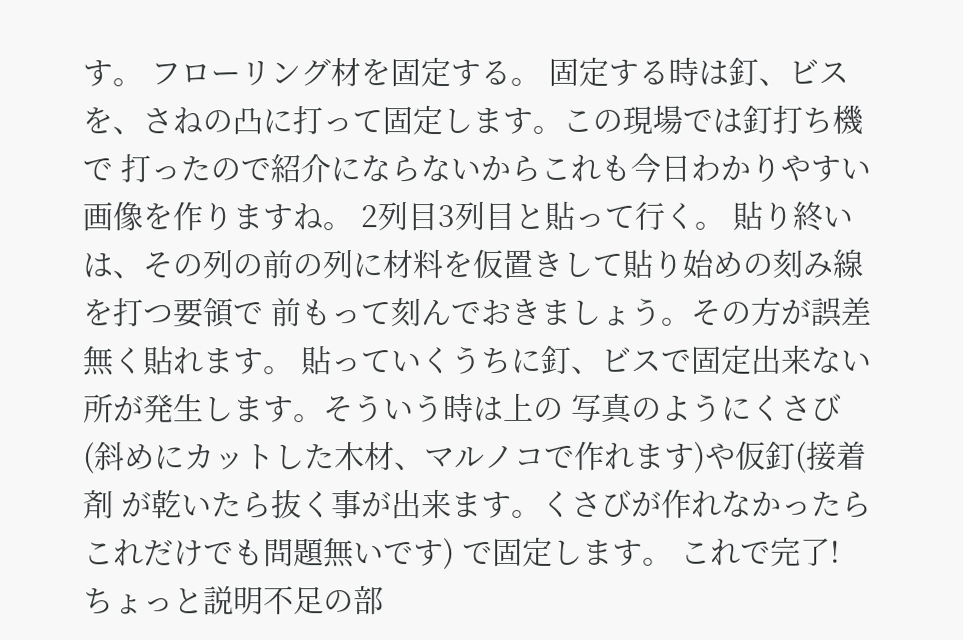す。 フローリング材を固定する。 固定する時は釘、ビスを、さねの凸に打って固定します。この現場では釘打ち機で 打ったので紹介にならないからこれも今日わかりやすい画像を作りますね。 2列目3列目と貼って行く。 貼り終いは、その列の前の列に材料を仮置きして貼り始めの刻み線を打つ要領で 前もって刻んでおきましょう。その方が誤差無く貼れます。 貼っていくうちに釘、ビスで固定出来ない所が発生します。そういう時は上の 写真のようにくさび(斜めにカットした木材、マルノコで作れます)や仮釘(接着剤 が乾いたら抜く事が出来ます。くさびが作れなかったらこれだけでも問題無いです) で固定します。 これで完了! ちょっと説明不足の部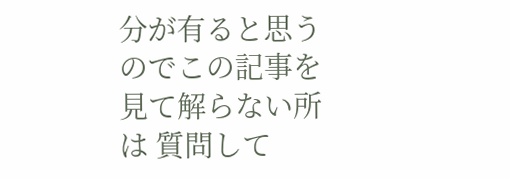分が有ると思うのでこの記事を見て解らない所は 質問して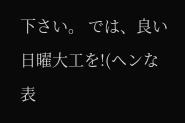下さい。 では、良い日曜大工を!(ヘンな表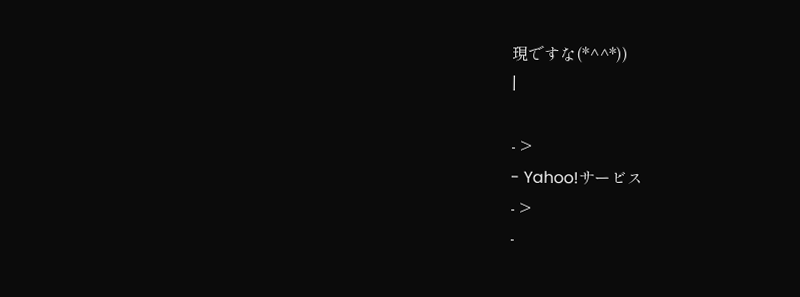現ですな(*^^*))
|

- >
- Yahoo!サービス
- >
-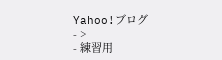Yahoo!ブログ
- >
- 練習用